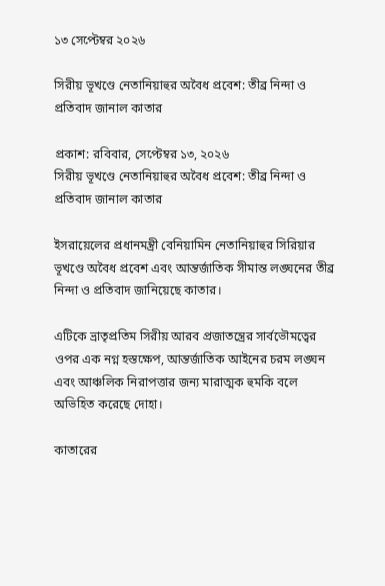১৩ সেপ্টেম্বর ২০২৬

সিরীয় ভূখণ্ডে নেতানিয়াহুর অবৈধ প্রবেশ: তীব্র নিন্দা ও প্রতিবাদ জানাল কাতার

প্রকাশ: রবিবার, সেপ্টেম্বর ১৩, ২০২৬
সিরীয় ভূখণ্ডে নেতানিয়াহুর অবৈধ প্রবেশ: তীব্র নিন্দা ও প্রতিবাদ জানাল কাতার

ইসরায়েলের প্রধানমন্ত্রী বেনিয়ামিন নেতানিয়াহুর সিরিয়ার ভূখণ্ডে অবৈধ প্রবেশ এবং আন্তর্জাতিক সীমান্ত লঙ্ঘনের তীব্র নিন্দা ও প্রতিবাদ জানিয়েছে কাতার।

এটিকে ভ্রাতৃপ্রতিম সিরীয় আরব প্রজাতন্ত্রের সার্বভৌমত্বের ওপর এক নগ্ন হস্তক্ষেপ, আন্তর্জাতিক আইনের চরম লঙ্ঘন এবং আঞ্চলিক নিরাপত্তার জন্য মারাত্মক হুমকি বলে অভিহিত করেছে দোহা।

কাতারের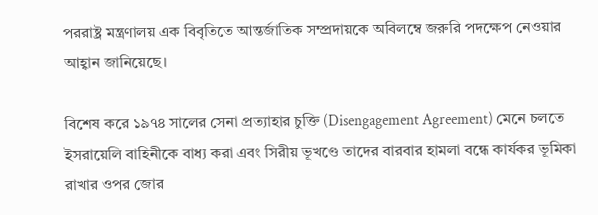পররাষ্ট্র মন্ত্রণালয় এক বিবৃতিতে আন্তর্জাতিক সম্প্রদায়কে অবিলম্বে জরুরি পদক্ষেপ নেওয়ার আহ্বান জানিয়েছে।

বিশেষ করে ১৯৭৪ সালের সেনা প্রত্যাহার চুক্তি (Disengagement Agreement) মেনে চলতে ইসরায়েলি বাহিনীকে বাধ্য করা এবং সিরীয় ভূখণ্ডে তাদের বারবার হামলা বন্ধে কার্যকর ভূমিকা রাখার ওপর জোর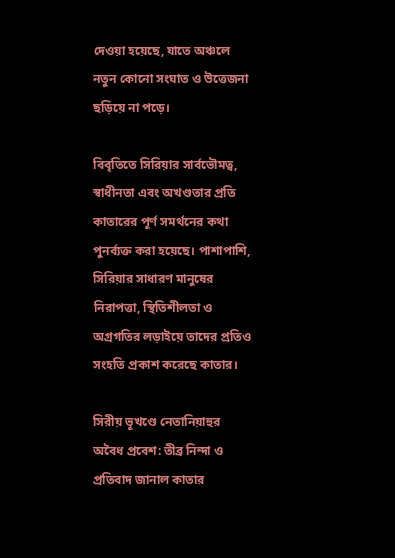দেওয়া হয়েছে, যাতে অঞ্চলে নতুন কোনো সংঘাত ও উত্তেজনা ছড়িয়ে না পড়ে।

বিবৃতিতে সিরিয়ার সার্বভৌমত্ব, স্বাধীনতা এবং অখণ্ডতার প্রতি কাতারের পূর্ণ সমর্থনের কথা পুনর্ব্যক্ত করা হয়েছে। পাশাপাশি, সিরিয়ার সাধারণ মানুষের নিরাপত্তা, স্থিতিশীলতা ও অগ্রগতির লড়াইয়ে তাদের প্রতিও সংহতি প্রকাশ করেছে কাতার।

সিরীয় ভূখণ্ডে নেতানিয়াহুর অবৈধ প্রবেশ: তীব্র নিন্দা ও প্রতিবাদ জানাল কাতার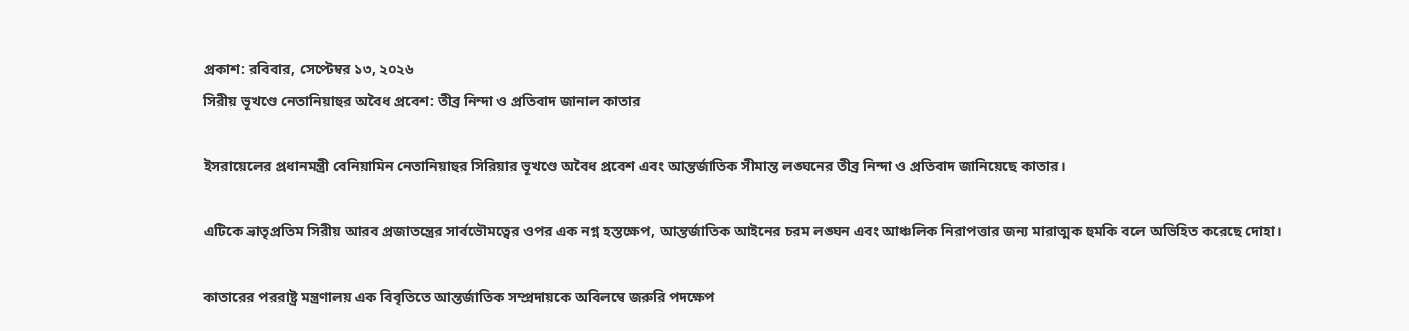প্রকাশ: রবিবার, সেপ্টেম্বর ১৩, ২০২৬
সিরীয় ভূখণ্ডে নেতানিয়াহুর অবৈধ প্রবেশ: তীব্র নিন্দা ও প্রতিবাদ জানাল কাতার

ইসরায়েলের প্রধানমন্ত্রী বেনিয়ামিন নেতানিয়াহুর সিরিয়ার ভূখণ্ডে অবৈধ প্রবেশ এবং আন্তর্জাতিক সীমান্ত লঙ্ঘনের তীব্র নিন্দা ও প্রতিবাদ জানিয়েছে কাতার।

এটিকে ভ্রাতৃপ্রতিম সিরীয় আরব প্রজাতন্ত্রের সার্বভৌমত্বের ওপর এক নগ্ন হস্তক্ষেপ, আন্তর্জাতিক আইনের চরম লঙ্ঘন এবং আঞ্চলিক নিরাপত্তার জন্য মারাত্মক হুমকি বলে অভিহিত করেছে দোহা।

কাতারের পররাষ্ট্র মন্ত্রণালয় এক বিবৃতিতে আন্তর্জাতিক সম্প্রদায়কে অবিলম্বে জরুরি পদক্ষেপ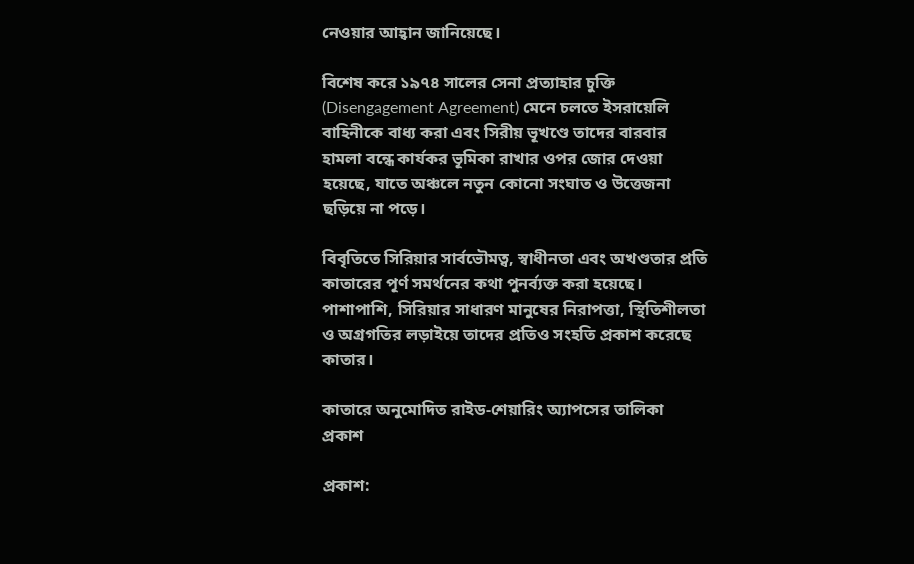নেওয়ার আহ্বান জানিয়েছে।

বিশেষ করে ১৯৭৪ সালের সেনা প্রত্যাহার চুক্তি (Disengagement Agreement) মেনে চলতে ইসরায়েলি বাহিনীকে বাধ্য করা এবং সিরীয় ভূখণ্ডে তাদের বারবার হামলা বন্ধে কার্যকর ভূমিকা রাখার ওপর জোর দেওয়া হয়েছে, যাতে অঞ্চলে নতুন কোনো সংঘাত ও উত্তেজনা ছড়িয়ে না পড়ে।

বিবৃতিতে সিরিয়ার সার্বভৌমত্ব, স্বাধীনতা এবং অখণ্ডতার প্রতি কাতারের পূর্ণ সমর্থনের কথা পুনর্ব্যক্ত করা হয়েছে। পাশাপাশি, সিরিয়ার সাধারণ মানুষের নিরাপত্তা, স্থিতিশীলতা ও অগ্রগতির লড়াইয়ে তাদের প্রতিও সংহতি প্রকাশ করেছে কাতার।

কাতারে অনুমোদিত রাইড-শেয়ারিং অ্যাপসের তালিকা প্রকাশ

প্রকাশ: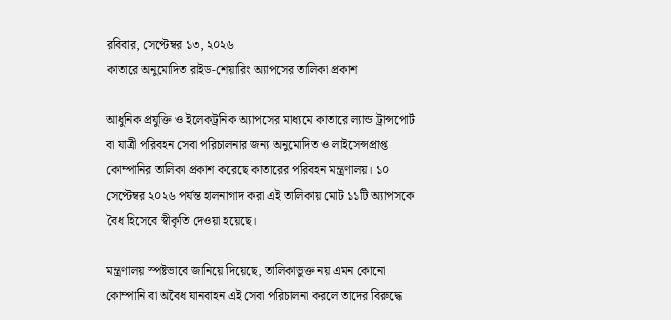রবিবার, সেপ্টেম্বর ১৩, ২০২৬
কাতারে অনুমোদিত রাইড-শেয়ারিং অ্যাপসের তালিকা প্রকাশ

আধুনিক প্রযুক্তি ও ইলেকট্রনিক অ্যাপসের মাধ্যমে কাতারে ল্যান্ড ট্রান্সপোর্ট বা যাত্রী পরিবহন সেবা পরিচালনার জন্য অনুমোদিত ও লাইসেন্সপ্রাপ্ত কোম্পানির তালিকা প্রকাশ করেছে কাতারের পরিবহন মন্ত্রণালয়। ১০ সেপ্টেম্বর ২০২৬ পর্যন্ত হালনাগাদ করা এই তালিকায় মোট ১১টি অ্যাপসকে বৈধ হিসেবে স্বীকৃতি দেওয়া হয়েছে।

মন্ত্রণালয় স্পষ্টভাবে জানিয়ে দিয়েছে, তালিকাভুক্ত নয় এমন কোনো কোম্পানি বা অবৈধ যানবাহন এই সেবা পরিচালনা করলে তাদের বিরুদ্ধে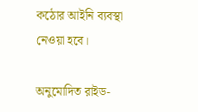কঠোর আইনি ব্যবস্থা নেওয়া হবে।

অনুমোদিত রাইড-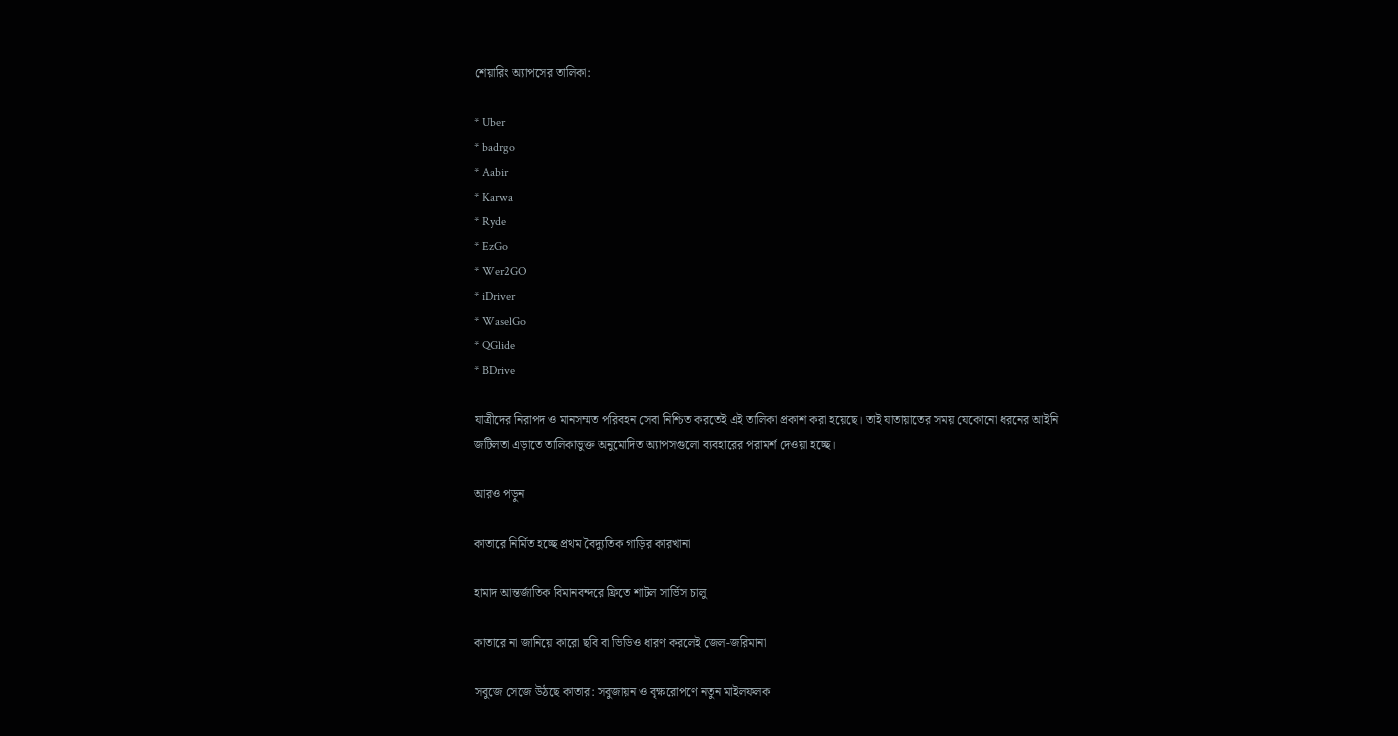শেয়ারিং অ্যাপসের তালিকা:

* Uber
* badrgo
* Aabir
* Karwa
* Ryde
* EzGo
* Wer2GO
* iDriver
* WaselGo
* QGlide
* BDrive

যাত্রীদের নিরাপদ ও মানসম্মত পরিবহন সেবা নিশ্চিত করতেই এই তালিকা প্রকাশ করা হয়েছে। তাই যাতায়াতের সময় যেকোনো ধরনের আইনি জটিলতা এড়াতে তালিকাভুক্ত অনুমোদিত অ্যাপসগুলো ব্যবহারের পরামর্শ দেওয়া হচ্ছে।

আরও পড়ুন

কাতারে নির্মিত হচ্ছে প্রথম বৈদ্যুতিক গাড়ির কারখানা

হামাদ আন্তর্জাতিক বিমানবন্দরে ফ্রিতে শাটল সার্ভিস চালু

কাতারে না জানিয়ে কারো ছবি বা ভিডিও ধারণ করলেই জেল-জরিমানা

সবুজে সেজে উঠছে কাতার: সবুজায়ন ও বৃক্ষরোপণে নতুন মাইলফলক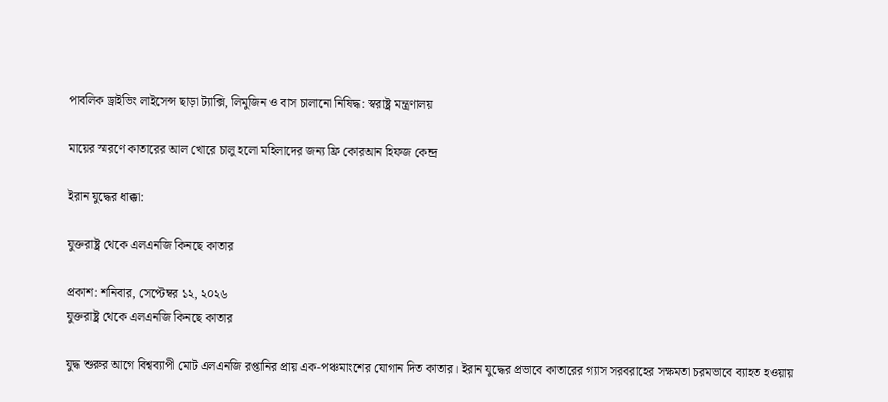পাবলিক ড্রাইভিং লাইসেন্স ছাড়া ট্যাক্সি, লিমুজিন ও বাস চালানো নিষিদ্ধ: স্বরাষ্ট্র মন্ত্রণালয়

মায়ের স্মরণে কাতারের আল খোরে চালু হলো মহিলাদের জন্য ফ্রি কোরআন হিফজ কেন্দ্র

ইরান যুদ্ধের ধাক্কা:

যুক্তরাষ্ট্র থেকে এলএনজি কিনছে কাতার

প্রকাশ: শনিবার, সেপ্টেম্বর ১২, ২০২৬
যুক্তরাষ্ট্র থেকে এলএনজি কিনছে কাতার

যুদ্ধ শুরুর আগে বিশ্বব্যাপী মোট এলএনজি রপ্তানির প্রায় এক-পঞ্চমাংশের যোগান দিত কাতার। ইরান যুদ্ধের প্রভাবে কাতারের গ্যাস সরবরাহের সক্ষমতা চরমভাবে ব্যাহত হওয়ায়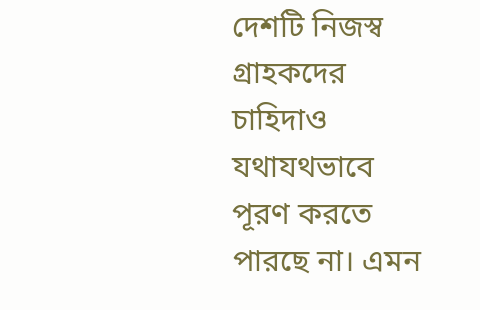দেশটি নিজস্ব গ্রাহকদের চাহিদাও যথাযথভাবে পূরণ করতে পারছে না। এমন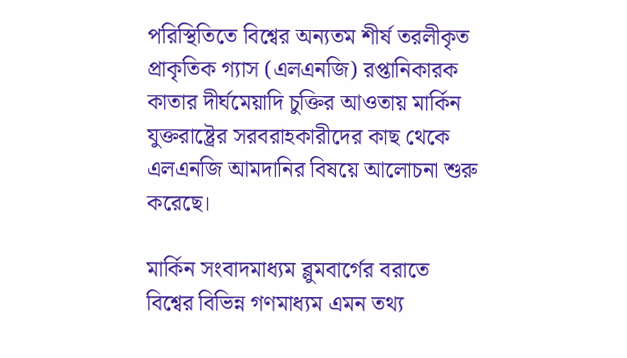পরিস্থিতিতে বিশ্বের অন্যতম শীর্ষ তরলীকৃত প্রাকৃতিক গ্যাস (এলএনজি) রপ্তানিকারক কাতার দীর্ঘমেয়াদি চুক্তির আওতায় মার্কিন যুক্তরাষ্ট্রের সরবরাহকারীদের কাছ থেকে এলএনজি আমদানির বিষয়ে আলোচনা শুরু করেছে।

মার্কিন সংবাদমাধ্যম ব্লুমবার্গের বরাতে বিশ্বের বিভিন্ন গণমাধ্যম এমন তথ্য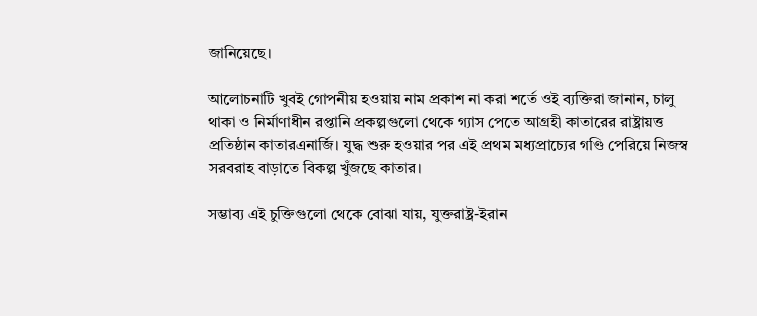জানিয়েছে।

আলোচনাটি খুবই গোপনীয় হওয়ায় নাম প্রকাশ না করা শর্তে ওই ব্যক্তিরা জানান, চালু থাকা ও নির্মাণাধীন রপ্তানি প্রকল্পগুলো থেকে গ্যাস পেতে আগ্রহী কাতারের রাষ্ট্রায়ত্ত প্রতিষ্ঠান কাতারএনার্জি। যুদ্ধ শুরু হওয়ার পর এই প্রথম মধ্যপ্রাচ্যের গণ্ডি পেরিয়ে নিজস্ব সরবরাহ বাড়াতে বিকল্প খুঁজছে কাতার।

সম্ভাব্য এই চুক্তিগুলো থেকে বোঝা যায়, যুক্তরাষ্ট্র-ইরান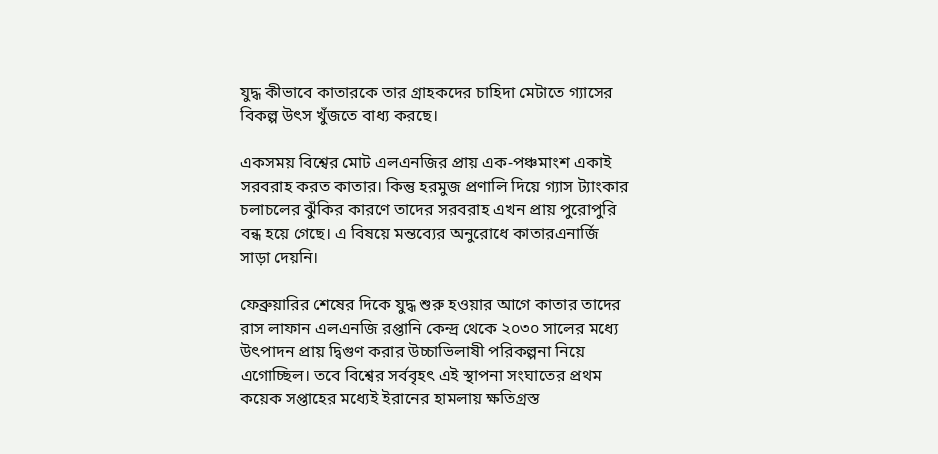যুদ্ধ কীভাবে কাতারকে তার গ্রাহকদের চাহিদা মেটাতে গ্যাসের বিকল্প উৎস খুঁজতে বাধ্য করছে।

একসময় বিশ্বের মোট এলএনজির প্রায় এক-পঞ্চমাংশ একাই সরবরাহ করত কাতার। কিন্তু হরমুজ প্রণালি দিয়ে গ্যাস ট্যাংকার চলাচলের ঝুঁকির কারণে তাদের সরবরাহ এখন প্রায় পুরোপুরি বন্ধ হয়ে গেছে। এ বিষয়ে মন্তব্যের অনুরোধে কাতারএনার্জি সাড়া দেয়নি।

ফেব্রুয়ারির শেষের দিকে যুদ্ধ শুরু হওয়ার আগে কাতার তাদের রাস লাফান এলএনজি রপ্তানি কেন্দ্র থেকে ২০৩০ সালের মধ্যে উৎপাদন প্রায় দ্বিগুণ করার উচ্চাভিলাষী পরিকল্পনা নিয়ে এগোচ্ছিল। তবে বিশ্বের সর্ববৃহৎ এই স্থাপনা সংঘাতের প্রথম কয়েক সপ্তাহের মধ্যেই ইরানের হামলায় ক্ষতিগ্রস্ত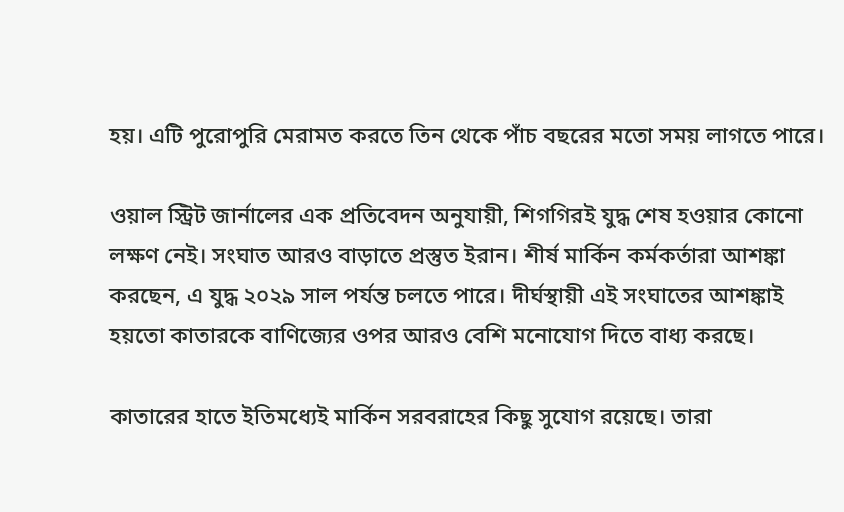হয়। এটি পুরোপুরি মেরামত করতে তিন থেকে পাঁচ বছরের মতো সময় লাগতে পারে।

ওয়াল স্ট্রিট জার্নালের এক প্রতিবেদন অনুযায়ী, শিগগিরই যুদ্ধ শেষ হওয়ার কোনো লক্ষণ নেই। সংঘাত আরও বাড়াতে প্রস্তুত ইরান। শীর্ষ মার্কিন কর্মকর্তারা আশঙ্কা করছেন, এ যুদ্ধ ২০২৯ সাল পর্যন্ত চলতে পারে। দীর্ঘস্থায়ী এই সংঘাতের আশঙ্কাই হয়তো কাতারকে বাণিজ্যের ওপর আরও বেশি মনোযোগ দিতে বাধ্য করছে।

কাতারের হাতে ইতিমধ্যেই মার্কিন সরবরাহের কিছু সুযোগ রয়েছে। তারা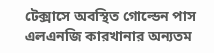টেক্সাসে অবস্থিত গোল্ডেন পাস এলএনজি কারখানার অন্যতম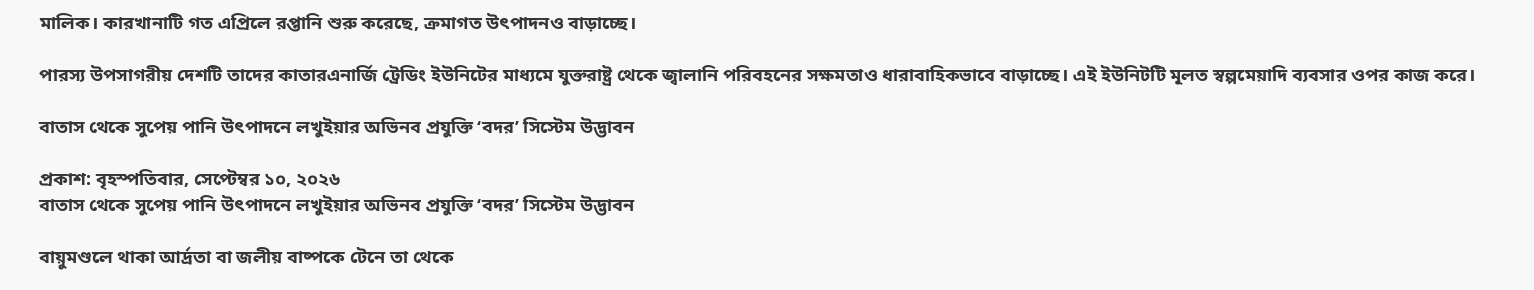মালিক। কারখানাটি গত এপ্রিলে রপ্তানি শুরু করেছে, ক্রমাগত উৎপাদনও বাড়াচ্ছে।

পারস্য উপসাগরীয় দেশটি তাদের কাতারএনার্জি ট্রেডিং ইউনিটের মাধ্যমে যুক্তরাষ্ট্র থেকে জ্বালানি পরিবহনের সক্ষমতাও ধারাবাহিকভাবে বাড়াচ্ছে। এই ইউনিটটি মূলত স্বল্পমেয়াদি ব্যবসার ওপর কাজ করে।

বাতাস থেকে সুপেয় পানি উৎপাদনে লখুইয়ার অভিনব প্রযুক্তি ‘বদর’ সিস্টেম উদ্ভাবন

প্রকাশ: বৃহস্পতিবার, সেপ্টেম্বর ১০, ২০২৬
বাতাস থেকে সুপেয় পানি উৎপাদনে লখুইয়ার অভিনব প্রযুক্তি ‘বদর’ সিস্টেম উদ্ভাবন

বায়ুমণ্ডলে থাকা আর্দ্রতা বা জলীয় বাষ্পকে টেনে তা থেকে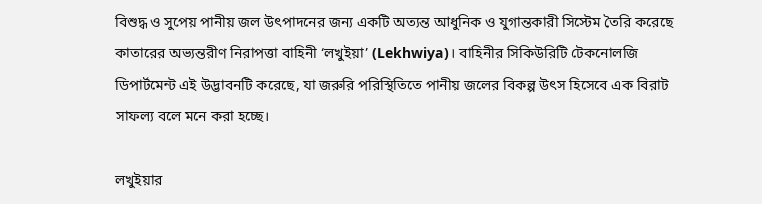বিশুদ্ধ ও সুপেয় পানীয় জল উৎপাদনের জন্য একটি অত্যন্ত আধুনিক ও যুগান্তকারী সিস্টেম তৈরি করেছে কাতারের অভ্যন্তরীণ নিরাপত্তা বাহিনী ‘লখুইয়া’ (Lekhwiya)। বাহিনীর সিকিউরিটি টেকনোলজি ডিপার্টমেন্ট এই উদ্ভাবনটি করেছে, যা জরুরি পরিস্থিতিতে পানীয় জলের বিকল্প উৎস হিসেবে এক বিরাট সাফল্য বলে মনে করা হচ্ছে।

লখুইয়ার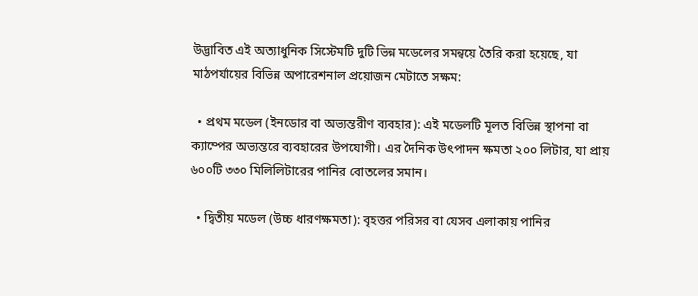উদ্ভাবিত এই অত্যাধুনিক সিস্টেমটি দুটি ভিন্ন মডেলের সমন্বয়ে তৈরি করা হয়েছে, যা মাঠপর্যায়ের বিভিন্ন অপারেশনাল প্রয়োজন মেটাতে সক্ষম:

  • প্রথম মডেল (ইনডোর বা অভ্যন্তরীণ ব্যবহার): এই মডেলটি মূলত বিভিন্ন স্থাপনা বা ক্যাম্পের অভ্যন্তরে ব্যবহারের উপযোগী। এর দৈনিক উৎপাদন ক্ষমতা ২০০ লিটার, যা প্রায় ৬০০টি ৩৩০ মিলিলিটারের পানির বোতলের সমান।

  • দ্বিতীয় মডেল (উচ্চ ধারণক্ষমতা): বৃহত্তর পরিসর বা যেসব এলাকায় পানির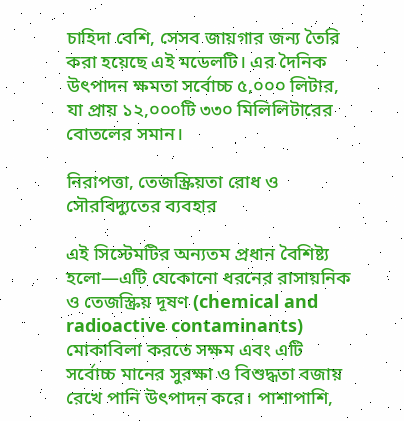চাহিদা বেশি, সেসব জায়গার জন্য তৈরি করা হয়েছে এই মডেলটি। এর দৈনিক উৎপাদন ক্ষমতা সর্বোচ্চ ৫,০০০ লিটার, যা প্রায় ১২,০০০টি ৩৩০ মিলিলিটারের বোতলের সমান।

নিরাপত্তা, তেজস্ক্রিয়তা রোধ ও সৌরবিদ্যুতের ব্যবহার

এই সিস্টেমটির অন্যতম প্রধান বৈশিষ্ট্য হলো—এটি যেকোনো ধরনের রাসায়নিক ও তেজস্ক্রিয় দূষণ (chemical and radioactive contaminants) মোকাবিলা করতে সক্ষম এবং এটি সর্বোচ্চ মানের সুরক্ষা ও বিশুদ্ধতা বজায় রেখে পানি উৎপাদন করে। পাশাপাশি,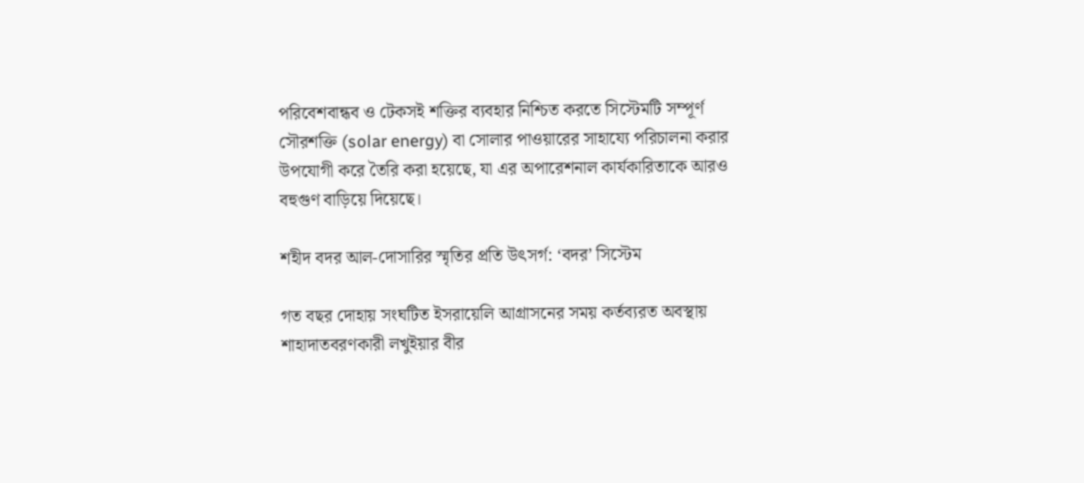পরিবেশবান্ধব ও টেকসই শক্তির ব্যবহার নিশ্চিত করতে সিস্টেমটি সম্পূর্ণ সৌরশক্তি (solar energy) বা সোলার পাওয়ারের সাহায্যে পরিচালনা করার উপযোগী করে তৈরি করা হয়েছে, যা এর অপারেশনাল কার্যকারিতাকে আরও বহুগুণ বাড়িয়ে দিয়েছে।

শহীদ বদর আল-দোসারির স্মৃতির প্রতি উৎসর্গ: ‘বদর’ সিস্টেম

গত বছর দোহায় সংঘটিত ইসরায়েলি আগ্রাসনের সময় কর্তব্যরত অবস্থায় শাহাদাতবরণকারী লখুইয়ার বীর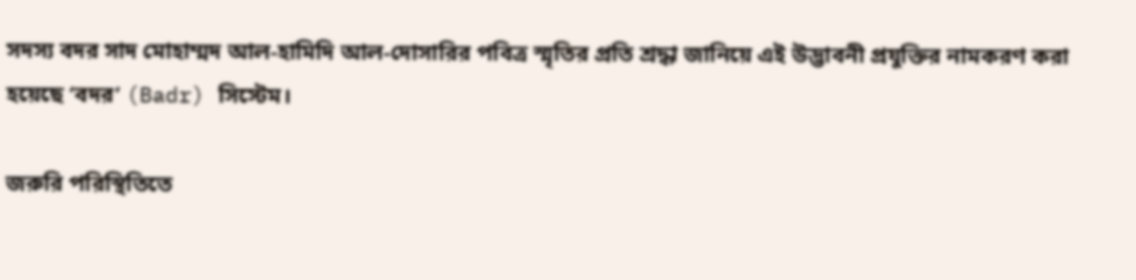সদস্য বদর সাদ মোহাম্মদ আল-হামিদি আল-দোসারির পবিত্র স্মৃতির প্রতি শ্রদ্ধা জানিয়ে এই উদ্ভাবনী প্রযুক্তির নামকরণ করা হয়েছে ‘বদর’ (Badr) সিস্টেম।

জরুরি পরিস্থিতিতে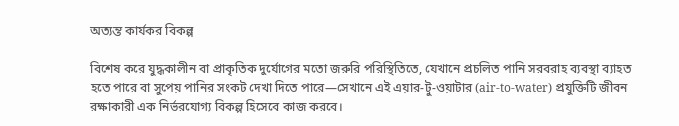অত্যন্ত কার্যকর বিকল্প

বিশেষ করে যুদ্ধকালীন বা প্রাকৃতিক দুর্যোগের মতো জরুরি পরিস্থিতিতে, যেখানে প্রচলিত পানি সরবরাহ ব্যবস্থা ব্যাহত হতে পারে বা সুপেয় পানির সংকট দেখা দিতে পারে—সেখানে এই এয়ার-টু-ওয়াটার (air-to-water) প্রযুক্তিটি জীবন রক্ষাকারী এক নির্ভরযোগ্য বিকল্প হিসেবে কাজ করবে।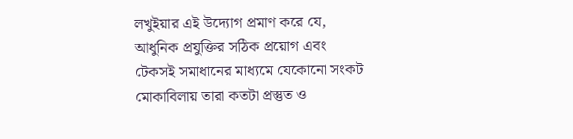লখুইয়ার এই উদ্যোগ প্রমাণ করে যে, আধুনিক প্রযুক্তির সঠিক প্রয়োগ এবং টেকসই সমাধানের মাধ্যমে যেকোনো সংকট মোকাবিলায় তারা কতটা প্রস্তুত ও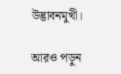উদ্ভাবনমুখী।

আরও পড়ুন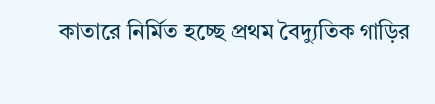কাতারে নির্মিত হচ্ছে প্রথম বৈদ্যুতিক গাড়ির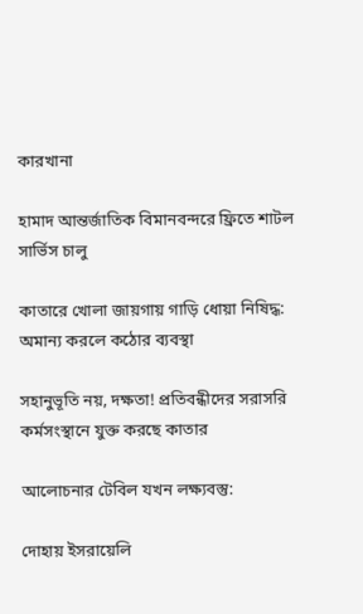কারখানা

হামাদ আন্তর্জাতিক বিমানবন্দরে ফ্রিতে শাটল সার্ভিস চালু

কাতারে খোলা জায়গায় গাড়ি ধোয়া নিষিদ্ধ: অমান্য করলে কঠোর ব্যবস্থা

সহানুভূতি নয়, দক্ষতা! প্রতিবন্ধীদের সরাসরি কর্মসংস্থানে যুক্ত করছে কাতার

আলোচনার টেবিল যখন লক্ষ্যবস্তু:

দোহায় ইসরায়েলি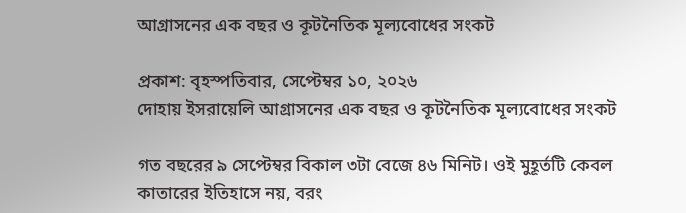আগ্রাসনের এক বছর ও কূটনৈতিক মূল্যবোধের সংকট

প্রকাশ: বৃহস্পতিবার, সেপ্টেম্বর ১০, ২০২৬
দোহায় ইসরায়েলি আগ্রাসনের এক বছর ও কূটনৈতিক মূল্যবোধের সংকট

গত বছরের ৯ সেপ্টেম্বর বিকাল ৩টা বেজে ৪৬ মিনিট। ওই মুহূর্তটি কেবল কাতারের ইতিহাসে নয়, বরং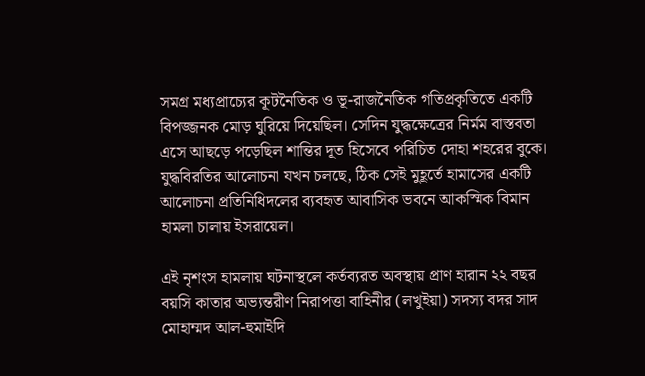সমগ্র মধ্যপ্রাচ্যের কূটনৈতিক ও ভূ-রাজনৈতিক গতিপ্রকৃতিতে একটি বিপজ্জনক মোড় ঘুরিয়ে দিয়েছিল। সেদিন যুদ্ধক্ষেত্রের নির্মম বাস্তবতা এসে আছড়ে পড়েছিল শান্তির দূত হিসেবে পরিচিত দোহা শহরের বুকে। যুদ্ধবিরতির আলোচনা যখন চলছে, ঠিক সেই মুহূর্তে হামাসের একটি আলোচনা প্রতিনিধিদলের ব্যবহৃত আবাসিক ভবনে আকস্মিক বিমান হামলা চালায় ইসরায়েল।

এই নৃশংস হামলায় ঘটনাস্থলে কর্তব্যরত অবস্থায় প্রাণ হারান ২২ বছর বয়সি কাতার অভ্যন্তরীণ নিরাপত্তা বাহিনীর (লখুইয়া) সদস্য বদর সাদ মোহাম্মদ আল-হুমাইদি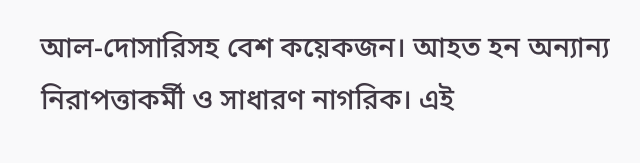আল-দোসারিসহ বেশ কয়েকজন। আহত হন অন্যান্য নিরাপত্তাকর্মী ও সাধারণ নাগরিক। এই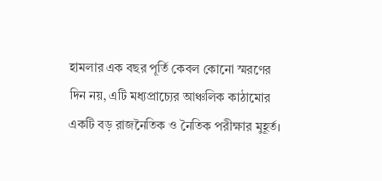হামলার এক বছর পূর্তি কেবল কোনো স্মরণের দিন নয়, এটি মধ্যপ্রাচ্যের আঞ্চলিক কাঠামোর একটি বড় রাজনৈতিক ও নৈতিক পরীক্ষার মুহূর্ত।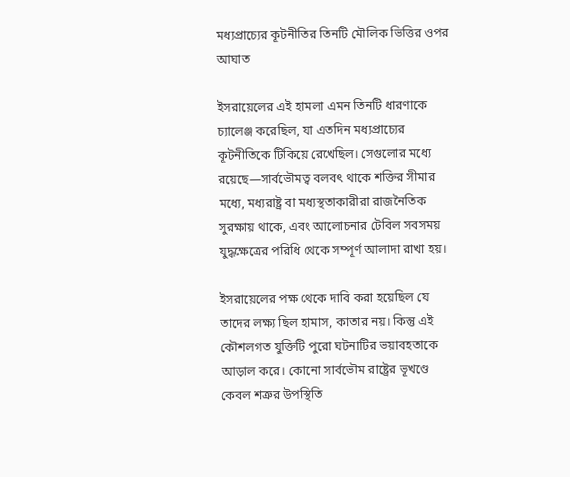মধ্যপ্রাচ্যের কূটনীতির তিনটি মৌলিক ভিত্তির ওপর আঘাত

ইসরায়েলের এই হামলা এমন তিনটি ধারণাকে চ্যালেঞ্জ করেছিল, যা এতদিন মধ্যপ্রাচ্যের কূটনীতিকে টিকিয়ে রেখেছিল। সেগুলোর মধ্যে রয়েছে—সার্বভৌমত্ব বলবৎ থাকে শক্তির সীমার মধ্যে, মধ্যরাষ্ট্র বা মধ্যস্থতাকারীরা রাজনৈতিক সুরক্ষায় থাকে, এবং আলোচনার টেবিল সবসময় যুদ্ধক্ষেত্রের পরিধি থেকে সম্পূর্ণ আলাদা রাখা হয়।

ইসরায়েলের পক্ষ থেকে দাবি করা হয়েছিল যে তাদের লক্ষ্য ছিল হামাস, কাতার নয়। কিন্তু এই কৌশলগত যুক্তিটি পুরো ঘটনাটির ভয়াবহতাকে আড়াল করে। কোনো সার্বভৌম রাষ্ট্রের ভূখণ্ডে কেবল শত্রুর উপস্থিতি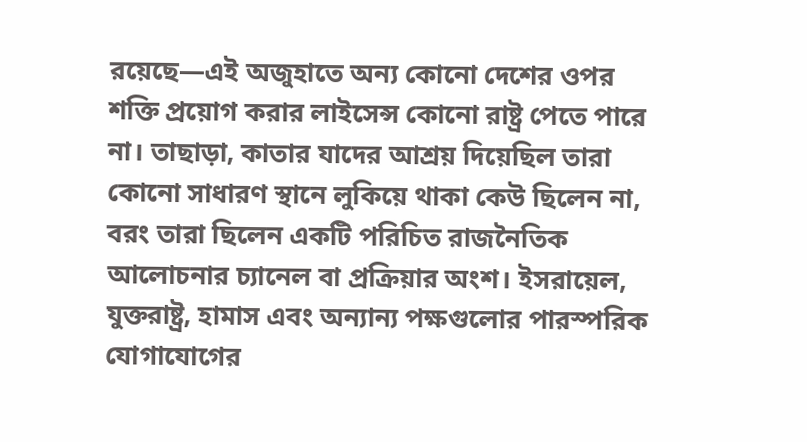রয়েছে—এই অজুহাতে অন্য কোনো দেশের ওপর শক্তি প্রয়োগ করার লাইসেন্স কোনো রাষ্ট্র পেতে পারে না। তাছাড়া, কাতার যাদের আশ্রয় দিয়েছিল তারা কোনো সাধারণ স্থানে লুকিয়ে থাকা কেউ ছিলেন না, বরং তারা ছিলেন একটি পরিচিত রাজনৈতিক আলোচনার চ্যানেল বা প্রক্রিয়ার অংশ। ইসরায়েল, যুক্তরাষ্ট্র, হামাস এবং অন্যান্য পক্ষগুলোর পারস্পরিক যোগাযোগের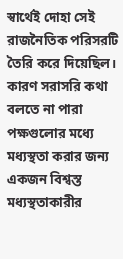স্বার্থেই দোহা সেই রাজনৈতিক পরিসরটি তৈরি করে দিয়েছিল। কারণ সরাসরি কথা বলতে না পারা পক্ষগুলোর মধ্যে মধ্যস্থতা করার জন্য একজন বিশ্বস্ত মধ্যস্থতাকারীর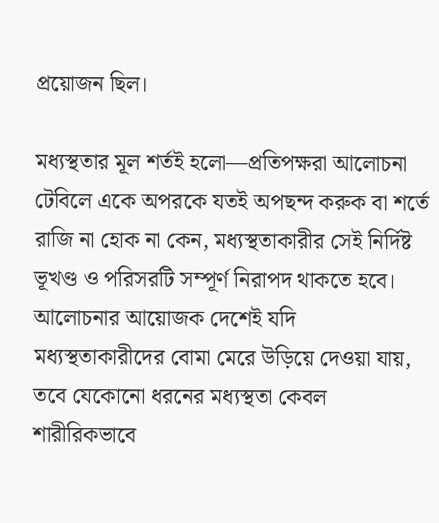প্রয়োজন ছিল।

মধ্যস্থতার মূল শর্তই হলো—প্রতিপক্ষরা আলোচনা টেবিলে একে অপরকে যতই অপছন্দ করুক বা শর্তে রাজি না হোক না কেন, মধ্যস্থতাকারীর সেই নির্দিষ্ট ভূখণ্ড ও পরিসরটি সম্পূর্ণ নিরাপদ থাকতে হবে। আলোচনার আয়োজক দেশেই যদি মধ্যস্থতাকারীদের বোমা মেরে উড়িয়ে দেওয়া যায়, তবে যেকোনো ধরনের মধ্যস্থতা কেবল শারীরিকভাবে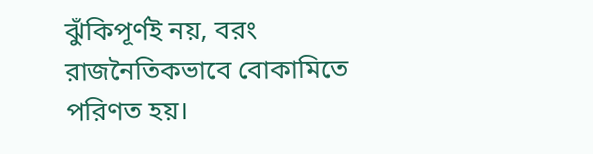ঝুঁকিপূর্ণই নয়, বরং রাজনৈতিকভাবে বোকামিতে পরিণত হয়।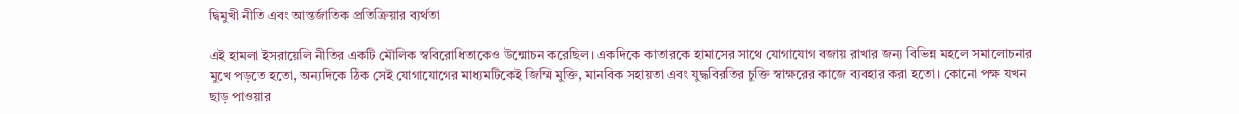দ্বিমুখী নীতি এবং আন্তর্জাতিক প্রতিক্রিয়ার ব্যর্থতা

এই হামলা ইসরায়েলি নীতির একটি মৌলিক স্ববিরোধিতাকেও উন্মোচন করেছিল। একদিকে কাতারকে হামাসের সাথে যোগাযোগ বজায় রাখার জন্য বিভিন্ন মহলে সমালোচনার মুখে পড়তে হতো, অন্যদিকে ঠিক সেই যোগাযোগের মাধ্যমটিকেই জিম্মি মুক্তি, মানবিক সহায়তা এবং যুদ্ধবিরতির চুক্তি স্বাক্ষরের কাজে ব্যবহার করা হতো। কোনো পক্ষ যখন ছাড় পাওয়ার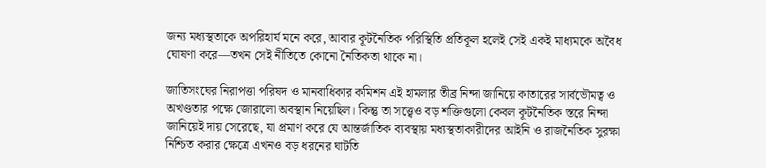জন্য মধ্যস্থতাকে অপরিহার্য মনে করে, আবার কূটনৈতিক পরিস্থিতি প্রতিকূল হলেই সেই একই মাধ্যমকে অবৈধ ঘোষণা করে—তখন সেই নীতিতে কোনো নৈতিকতা থাকে না।

জাতিসংঘের নিরাপত্তা পরিষদ ও মানবাধিকার কমিশন এই হামলার তীব্র নিন্দা জানিয়ে কাতারের সার্বভৌমত্ব ও অখণ্ডতার পক্ষে জোরালো অবস্থান নিয়েছিল। কিন্তু তা সত্ত্বেও বড় শক্তিগুলো কেবল কূটনৈতিক স্তরে নিন্দা জানিয়েই দায় সেরেছে, যা প্রমাণ করে যে আন্তর্জাতিক ব্যবস্থায় মধ্যস্থতাকারীদের আইনি ও রাজনৈতিক সুরক্ষা নিশ্চিত করার ক্ষেত্রে এখনও বড় ধরনের ঘাটতি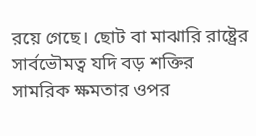রয়ে গেছে। ছোট বা মাঝারি রাষ্ট্রের সার্বভৌমত্ব যদি বড় শক্তির সামরিক ক্ষমতার ওপর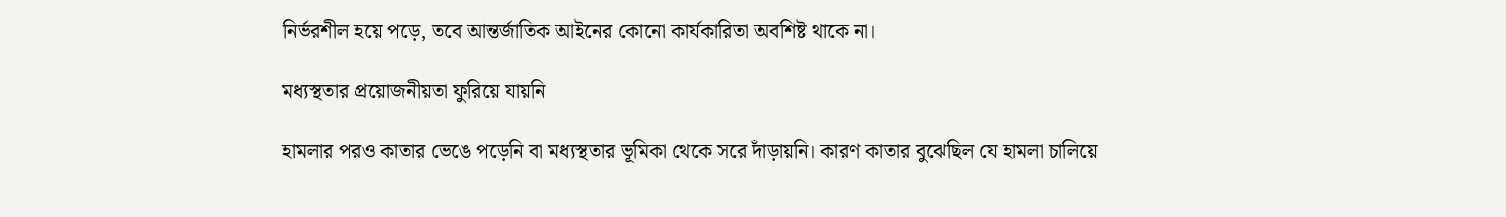নির্ভরশীল হয়ে পড়ে, তবে আন্তর্জাতিক আইনের কোনো কার্যকারিতা অবশিষ্ট থাকে না।

মধ্যস্থতার প্রয়োজনীয়তা ফুরিয়ে যায়নি

হামলার পরও কাতার ভেঙে পড়েনি বা মধ্যস্থতার ভূমিকা থেকে সরে দাঁড়ায়নি। কারণ কাতার বুঝেছিল যে হামলা চালিয়ে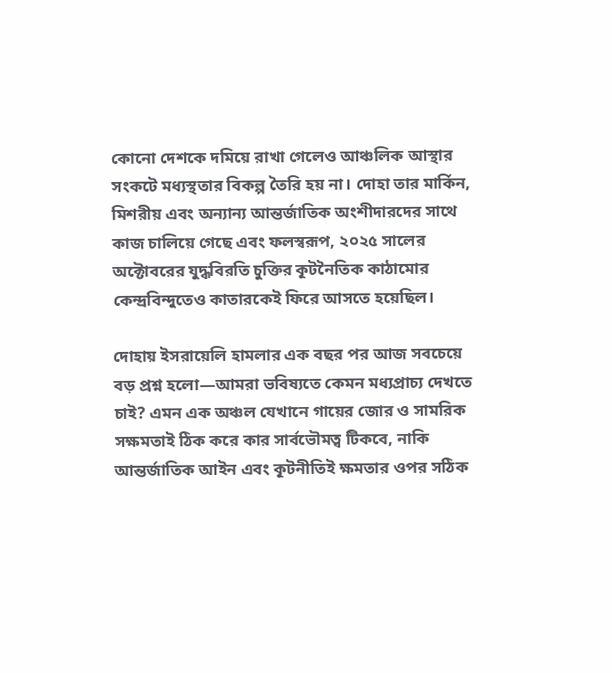কোনো দেশকে দমিয়ে রাখা গেলেও আঞ্চলিক আস্থার সংকটে মধ্যস্থতার বিকল্প তৈরি হয় না। দোহা তার মার্কিন, মিশরীয় এবং অন্যান্য আন্তর্জাতিক অংশীদারদের সাথে কাজ চালিয়ে গেছে এবং ফলস্বরূপ, ২০২৫ সালের অক্টোবরের যুদ্ধবিরতি চুক্তির কূটনৈতিক কাঠামোর কেন্দ্রবিন্দুতেও কাতারকেই ফিরে আসতে হয়েছিল।

দোহায় ইসরায়েলি হামলার এক বছর পর আজ সবচেয়ে বড় প্রশ্ন হলো—আমরা ভবিষ্যতে কেমন মধ্যপ্রাচ্য দেখতে চাই? এমন এক অঞ্চল যেখানে গায়ের জোর ও সামরিক সক্ষমতাই ঠিক করে কার সার্বভৌমত্ব টিকবে, নাকি আন্তর্জাতিক আইন এবং কূটনীতিই ক্ষমতার ওপর সঠিক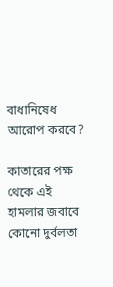বাধানিষেধ আরোপ করবে?

কাতারের পক্ষ থেকে এই হামলার জবাবে কোনো দুর্বলতা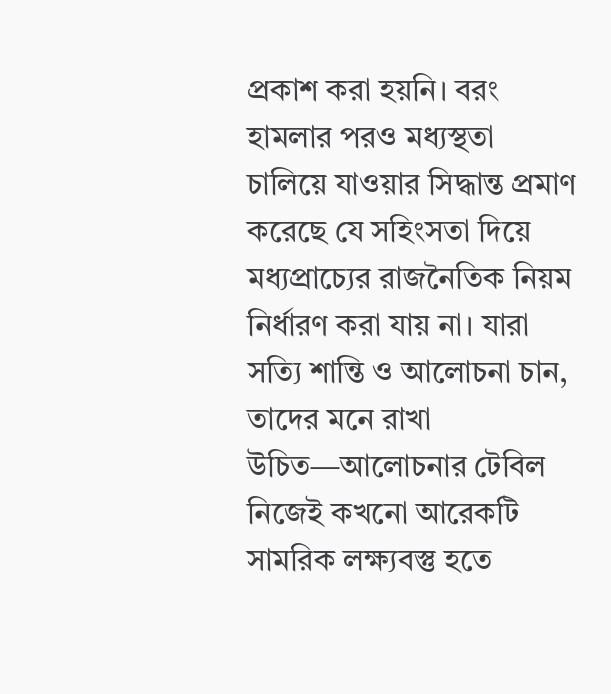প্রকাশ করা হয়নি। বরং হামলার পরও মধ্যস্থতা চালিয়ে যাওয়ার সিদ্ধান্ত প্রমাণ করেছে যে সহিংসতা দিয়ে মধ্যপ্রাচ্যের রাজনৈতিক নিয়ম নির্ধারণ করা যায় না। যারা সত্যি শান্তি ও আলোচনা চান, তাদের মনে রাখা উচিত—আলোচনার টেবিল নিজেই কখনো আরেকটি সামরিক লক্ষ্যবস্তু হতে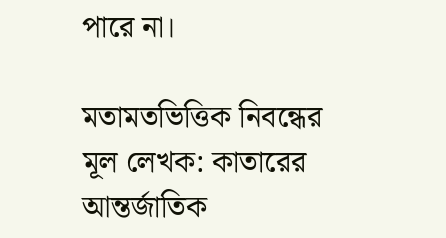পারে না।

মতামতভিত্তিক নিবন্ধের মূল লেখক: কাতারের আন্তর্জাতিক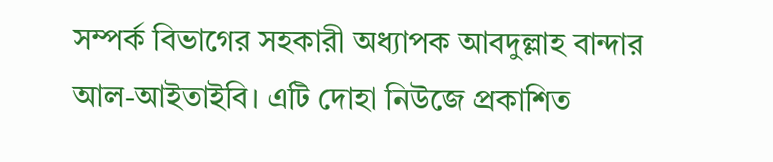সম্পর্ক বিভাগের সহকারী অধ্যাপক আবদুল্লাহ বান্দার আল-আইতাইবি। এটি দোহা নিউজে প্রকাশিত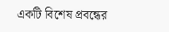একটি বিশেষ প্রবন্ধের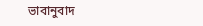ভাবানুবাদ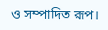ও সম্পাদিত রূপ।